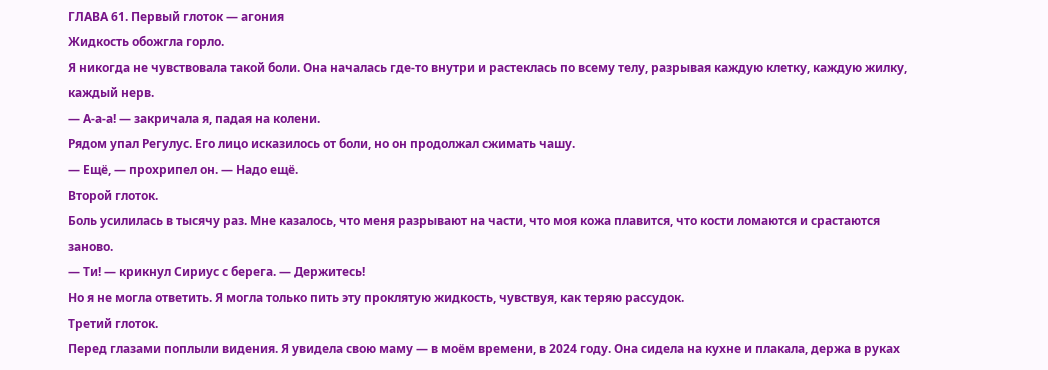ГЛАВА 61. Первый глоток — агония
Жидкость обожгла горло.
Я никогда не чувствовала такой боли. Она началась где-то внутри и растеклась по всему телу, разрывая каждую клетку, каждую жилку, каждый нерв.
— А-а-а! — закричала я, падая на колени.
Рядом упал Регулус. Его лицо исказилось от боли, но он продолжал сжимать чашу.
— Ещё, — прохрипел он. — Надо ещё.
Второй глоток.
Боль усилилась в тысячу раз. Мне казалось, что меня разрывают на части, что моя кожа плавится, что кости ломаются и срастаются заново.
— Ти! — крикнул Сириус с берега. — Держитесь!
Но я не могла ответить. Я могла только пить эту проклятую жидкость, чувствуя, как теряю рассудок.
Третий глоток.
Перед глазами поплыли видения. Я увидела свою маму — в моём времени, в 2024 году. Она сидела на кухне и плакала, держа в руках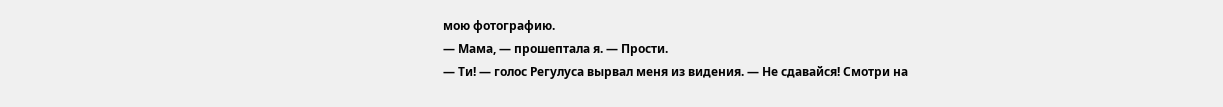мою фотографию.
— Мама, — прошептала я. — Прости.
— Ти! — голос Регулуса вырвал меня из видения. — Не сдавайся! Смотри на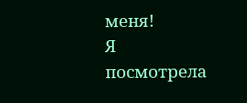меня!
Я посмотрела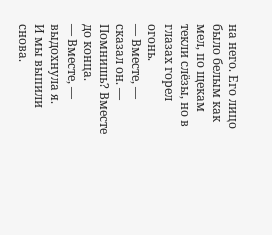на него. Его лицо было белым как мел, по щекам текли слёзы, но в глазах горел огонь.
— Вместе, — сказал он. — Помнишь? Вместе до конца.
— Вместе, — выдохнула я.
И мы выпили снова.